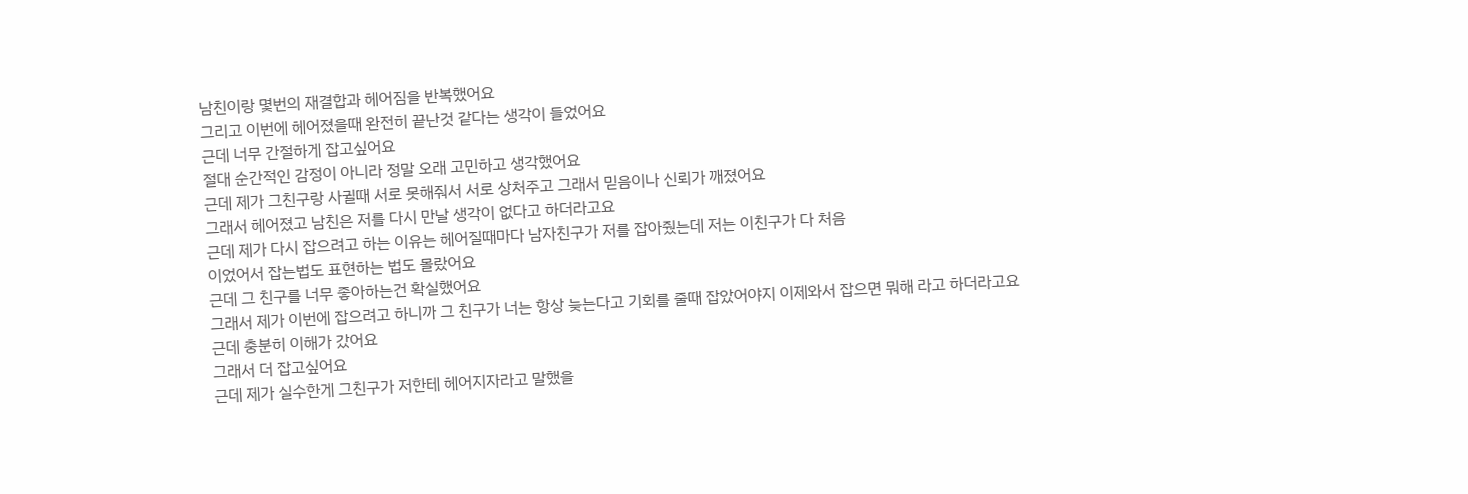남친이랑 몇번의 재결합과 헤어짐을 반복했어요
그리고 이번에 헤어졌을때 완전히 끝난것 같다는 생각이 들었어요
근데 너무 간절하게 잡고싶어요
절대 순간적인 감정이 아니라 정말 오래 고민하고 생각했어요
근데 제가 그친구랑 사귈때 서로 못해줘서 서로 상처주고 그래서 믿음이나 신뢰가 깨졌어요
그래서 헤어졌고 남친은 저를 다시 만날 생각이 없다고 하더라고요
근데 제가 다시 잡으려고 하는 이유는 헤어질때마다 남자친구가 저를 잡아줬는데 저는 이친구가 다 처음
이었어서 잡는법도 표현하는 법도 몰랐어요
근데 그 친구를 너무 좋아하는건 확실했어요
그래서 제가 이번에 잡으려고 하니까 그 친구가 너는 항상 늦는다고 기회를 줄때 잡았어야지 이제와서 잡으면 뭐해 라고 하더라고요
근데 충분히 이해가 갔어요
그래서 더 잡고싶어요
근데 제가 실수한게 그친구가 저한테 헤어지자라고 말했을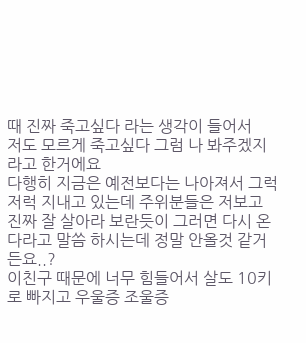때 진짜 죽고싶다 라는 생각이 들어서
저도 모르게 죽고싶다 그럼 나 봐주겠지라고 한거에요
다행히 지금은 예전보다는 나아져서 그럭저럭 지내고 있는데 주위분들은 저보고 진짜 잘 살아라 보란듯이 그러면 다시 온다라고 말씀 하시는데 정말 안올것 같거든요..?
이친구 때문에 너무 힘들어서 살도 10키로 빠지고 우울증 조울증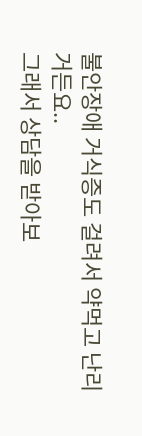불안장애 거식증도 걸려서 약먹고 난리거든요..
그래서 상담을 받아보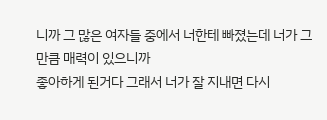니까 그 많은 여자들 중에서 너한테 빠졌는데 너가 그만큼 매력이 있으니까
좋아하게 된거다 그래서 너가 잘 지내면 다시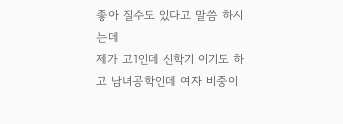좋아 질수도 있다고 말씀 하시는데
제가 고1인데 신학기 이기도 하고 남녀공학인데 여자 비중이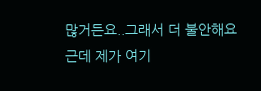많거든요..그래서 더 불안해요
근데 제가 여기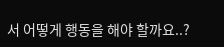서 어떻게 행동을 해야 할까요..?